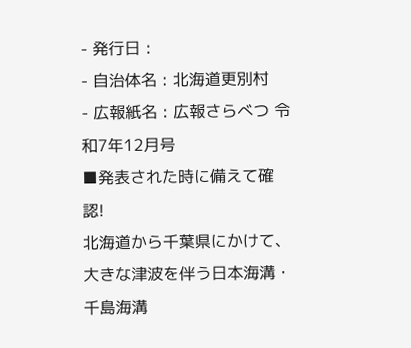- 発行日 :
- 自治体名 : 北海道更別村
- 広報紙名 : 広報さらべつ 令和7年12月号
■発表された時に備えて確認!
北海道から千葉県にかけて、大きな津波を伴う日本海溝・千島海溝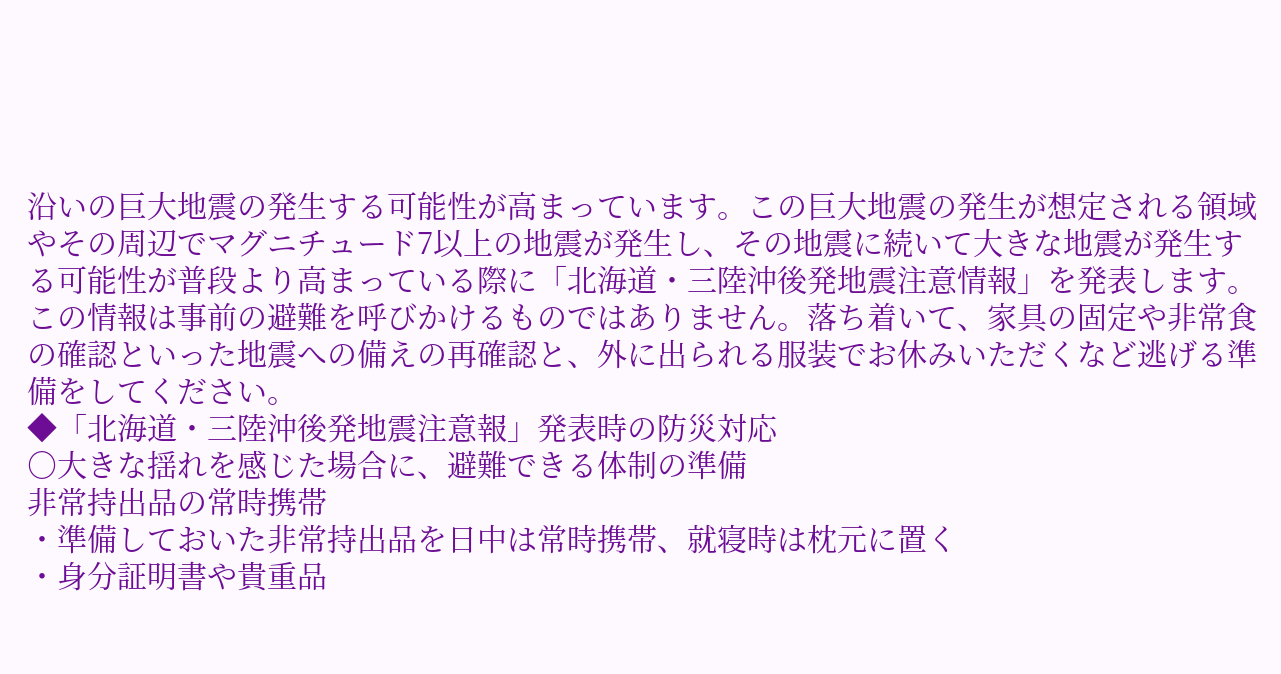沿いの巨大地震の発生する可能性が高まっています。この巨大地震の発生が想定される領域やその周辺でマグニチュード7以上の地震が発生し、その地震に続いて大きな地震が発生する可能性が普段より高まっている際に「北海道・三陸沖後発地震注意情報」を発表します。
この情報は事前の避難を呼びかけるものではありません。落ち着いて、家具の固定や非常食の確認といった地震への備えの再確認と、外に出られる服装でお休みいただくなど逃げる準備をしてください。
◆「北海道・三陸沖後発地震注意報」発表時の防災対応
○大きな揺れを感じた場合に、避難できる体制の準備
非常持出品の常時携帯
・準備しておいた非常持出品を日中は常時携帯、就寝時は枕元に置く
・身分証明書や貴重品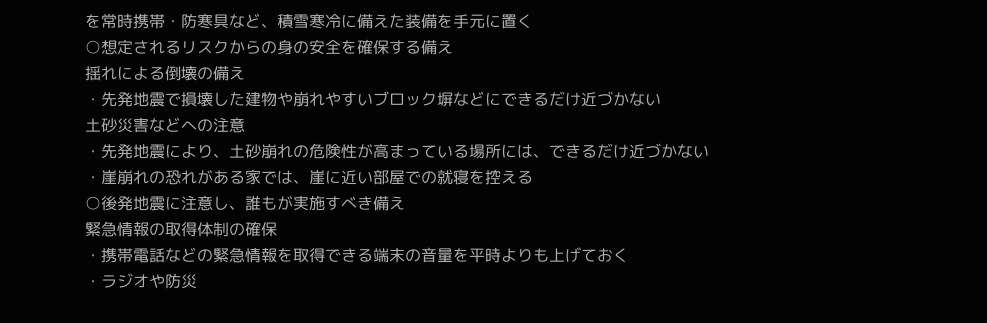を常時携帯・防寒具など、積雪寒冷に備えた装備を手元に置く
○想定されるリスクからの身の安全を確保する備え
揺れによる倒壊の備え
・先発地震で損壊した建物や崩れやすいブロック塀などにできるだけ近づかない
土砂災害などへの注意
・先発地震により、土砂崩れの危険性が高まっている場所には、できるだけ近づかない
・崖崩れの恐れがある家では、崖に近い部屋での就寝を控える
○後発地震に注意し、誰もが実施すべき備え
緊急情報の取得体制の確保
・携帯電話などの緊急情報を取得できる端末の音量を平時よりも上げておく
・ラジオや防災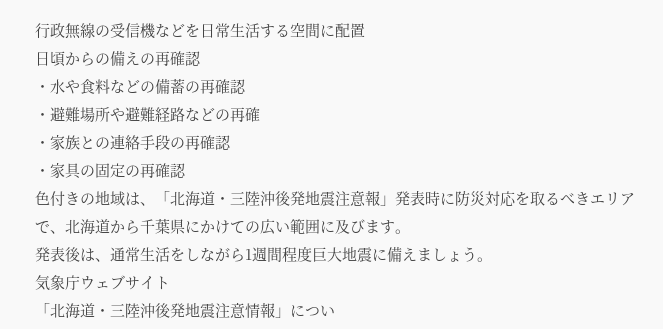行政無線の受信機などを日常生活する空間に配置
日頃からの備えの再確認
・水や食料などの備蓄の再確認
・避難場所や避難経路などの再確
・家族との連絡手段の再確認
・家具の固定の再確認
色付きの地域は、「北海道・三陸沖後発地震注意報」発表時に防災対応を取るべきエリアで、北海道から千葉県にかけての広い範囲に及びます。
発表後は、通常生活をしながら1週間程度巨大地震に備えましょう。
気象庁ウェブサイト
「北海道・三陸沖後発地震注意情報」につい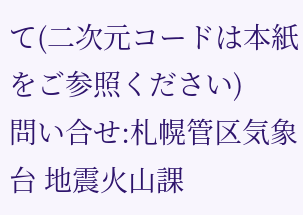て(二次元コードは本紙をご参照ください)
問い合せ:札幌管区気象台 地震火山課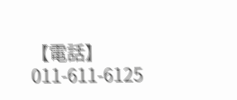【電話】011-611-6125